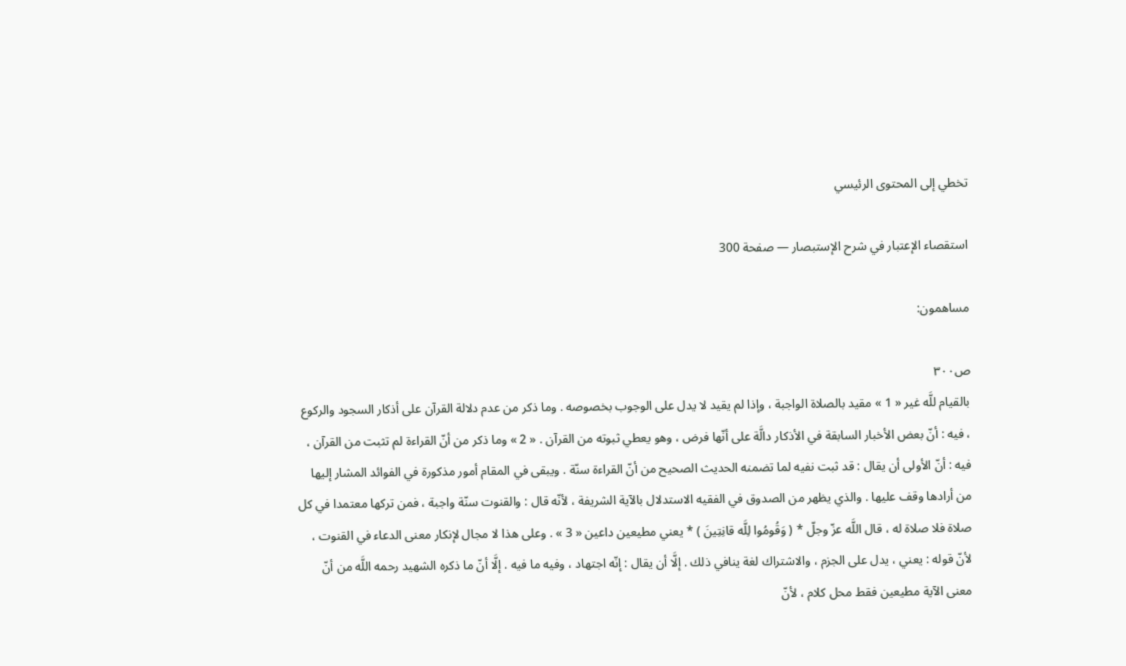تخطي إلى المحتوى الرئيسي

استقصاء الإعتبار في شرح الإستبصار — صفحة 300

مساهمون:

ص٣٠٠
بالقيام للَّه غير « 1 » مقيد بالصلاة الواجبة ، وإذا لم يقيد لا يدل على الوجوب بخصوصه . وما ذكر من عدم دلالة القرآن على أذكار السجود والركوع ، فيه : أنّ بعض الأخبار السابقة في الأذكار دالَّة على أنّها فرض ، وهو يعطي ثبوته من القرآن . « 2 » وما ذكر من أنّ القراءة لم تثبت من القرآن ، فيه : أنّ الأولى أن يقال : قد ثبت نفيه لما تضمنه الحديث الصحيح من أنّ القراءة سنّة . ويبقى في المقام أمور مذكورة في الفوائد المشار إليها من أرادها وقف عليها . والذي يظهر من الصدوق في الفقيه الاستدلال بالآية الشريفة ، لأنّه قال : والقنوت سنّة واجبة ، فمن تركها معتمدا في كل صلاة فلا صلاة له ، قال اللَّه عزّ وجلّ * ( وَقُومُوا لِلَّه قانِتِينَ ) * يعني مطيعين داعين « 3 » . وعلى هذا لا مجال لإنكار معنى الدعاء في القنوت ، لأنّ قوله : يعني ، يدل على الجزم ، والاشتراك لغة ينافي ذلك . إلَّا أن يقال : إنّه اجتهاد ، وفيه ما فيه . إلَّا أنّ ما ذكره الشهيد رحمه اللَّه من أنّ معنى الآية مطيعين فقط محل كلام ، لأنّ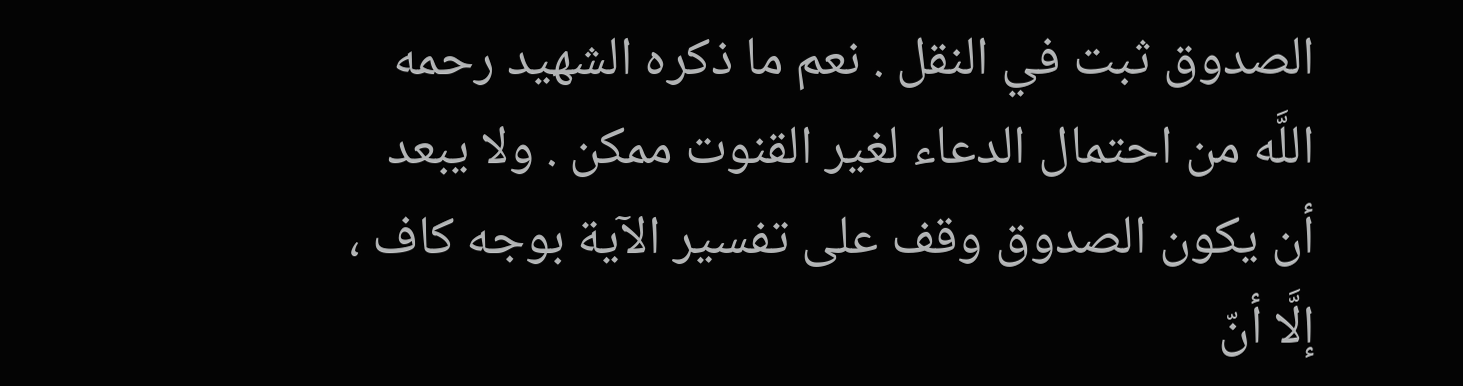الصدوق ثبت في النقل . نعم ما ذكره الشهيد رحمه اللَّه من احتمال الدعاء لغير القنوت ممكن . ولا يبعد أن يكون الصدوق وقف على تفسير الآية بوجه كاف ، إلَّا أنّ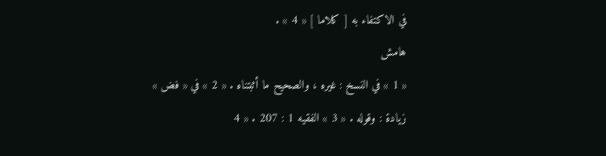في الاكتفاء به [ كلاما ] « 4 » .
هامش
« 1 » في النسخ : غيره ، والصحيح ما أثبتناه . « 2 » في « فض » زيادة : وقوله . « 3 » الفقيه 1 : 207 . « 4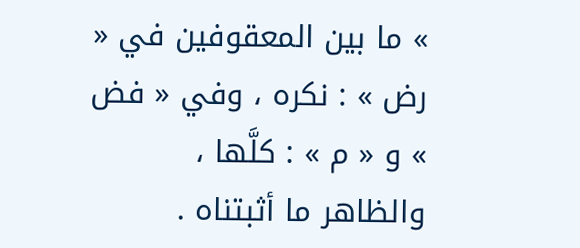» ما بين المعقوفين في « رض » : نكره ، وفي « فض » و « م » : كلَّها ، والظاهر ما أثبتناه .